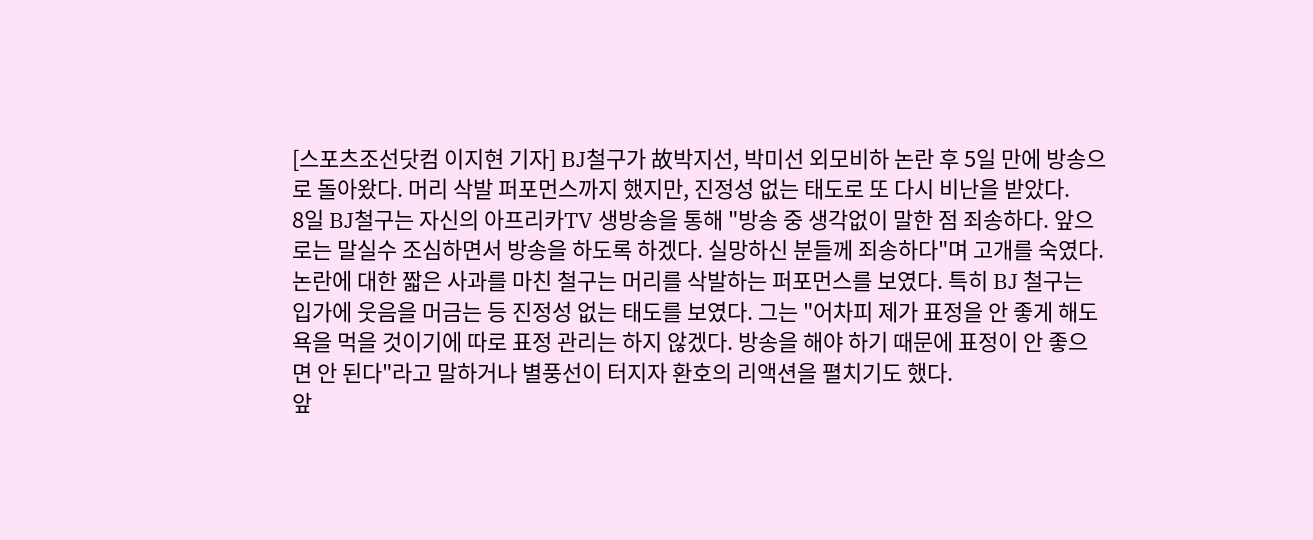[스포츠조선닷컴 이지현 기자] BJ철구가 故박지선, 박미선 외모비하 논란 후 5일 만에 방송으로 돌아왔다. 머리 삭발 퍼포먼스까지 했지만, 진정성 없는 태도로 또 다시 비난을 받았다.
8일 BJ철구는 자신의 아프리카TV 생방송을 통해 "방송 중 생각없이 말한 점 죄송하다. 앞으로는 말실수 조심하면서 방송을 하도록 하겠다. 실망하신 분들께 죄송하다"며 고개를 숙였다.
논란에 대한 짧은 사과를 마친 철구는 머리를 삭발하는 퍼포먼스를 보였다. 특히 BJ 철구는 입가에 웃음을 머금는 등 진정성 없는 태도를 보였다. 그는 "어차피 제가 표정을 안 좋게 해도 욕을 먹을 것이기에 따로 표정 관리는 하지 않겠다. 방송을 해야 하기 때문에 표정이 안 좋으면 안 된다"라고 말하거나 별풍선이 터지자 환호의 리액션을 펼치기도 했다.
앞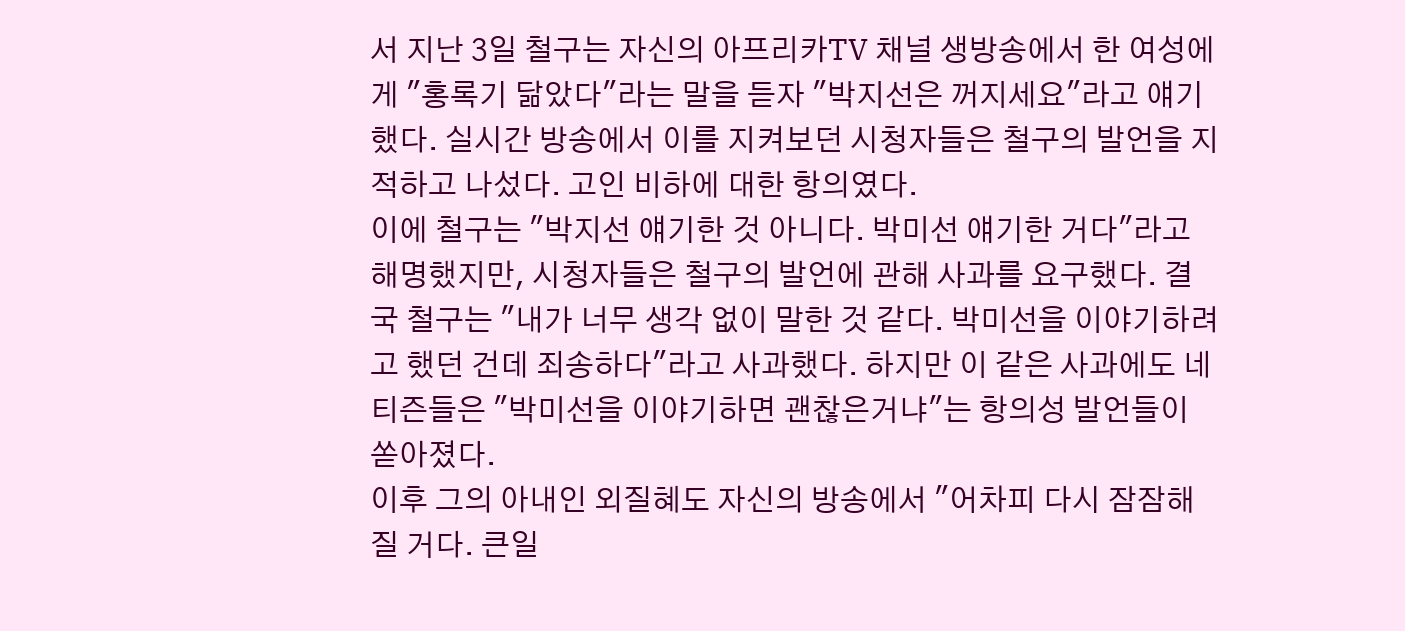서 지난 3일 철구는 자신의 아프리카TV 채널 생방송에서 한 여성에게 "홍록기 닮았다"라는 말을 듣자 "박지선은 꺼지세요"라고 얘기했다. 실시간 방송에서 이를 지켜보던 시청자들은 철구의 발언을 지적하고 나섰다. 고인 비하에 대한 항의였다.
이에 철구는 "박지선 얘기한 것 아니다. 박미선 얘기한 거다"라고 해명했지만, 시청자들은 철구의 발언에 관해 사과를 요구했다. 결국 철구는 "내가 너무 생각 없이 말한 것 같다. 박미선을 이야기하려고 했던 건데 죄송하다"라고 사과했다. 하지만 이 같은 사과에도 네티즌들은 "박미선을 이야기하면 괜찮은거냐"는 항의성 발언들이 쏟아졌다.
이후 그의 아내인 외질혜도 자신의 방송에서 "어차피 다시 잠잠해질 거다. 큰일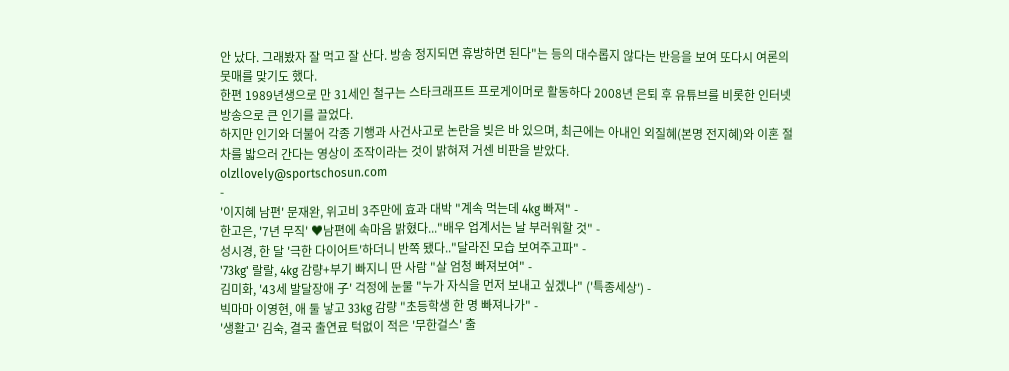안 났다. 그래봤자 잘 먹고 잘 산다. 방송 정지되면 휴방하면 된다"는 등의 대수롭지 않다는 반응을 보여 또다시 여론의 뭇매를 맞기도 했다.
한편 1989년생으로 만 31세인 철구는 스타크래프트 프로게이머로 활동하다 2008년 은퇴 후 유튜브를 비롯한 인터넷 방송으로 큰 인기를 끌었다.
하지만 인기와 더불어 각종 기행과 사건사고로 논란을 빚은 바 있으며, 최근에는 아내인 외질혜(본명 전지혜)와 이혼 절차를 밟으러 간다는 영상이 조작이라는 것이 밝혀져 거센 비판을 받았다.
olzllovely@sportschosun.com
-
'이지혜 남편' 문재완, 위고비 3주만에 효과 대박 "계속 먹는데 4kg 빠져" -
한고은, '7년 무직' ♥남편에 속마음 밝혔다..."배우 업계서는 날 부러워할 것" -
성시경, 한 달 '극한 다이어트'하더니 반쪽 됐다.."달라진 모습 보여주고파" -
'73kg' 랄랄, 4kg 감량+부기 빠지니 딴 사람 "살 엄청 빠져보여" -
김미화, '43세 발달장애 子' 걱정에 눈물 "누가 자식을 먼저 보내고 싶겠나" ('특종세상') -
빅마마 이영현, 애 둘 낳고 33kg 감량 "초등학생 한 명 빠져나가" -
'생활고' 김숙, 결국 출연료 턱없이 적은 '무한걸스' 출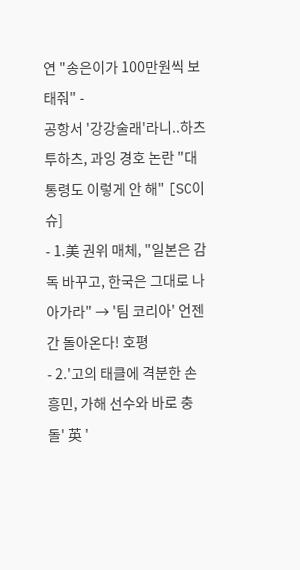연 "송은이가 100만원씩 보태줘" -
공항서 '강강술래'라니..하츠투하츠, 과잉 경호 논란 "대통령도 이렇게 안 해" [SC이슈]
- 1.美 권위 매체, "일본은 감독 바꾸고, 한국은 그대로 나아가라" → '팀 코리아' 언젠간 돌아온다! 호평
- 2.'고의 태클에 격분한 손흥민, 가해 선수와 바로 충돌' 英 '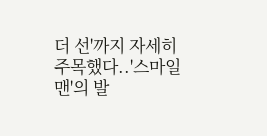더 선'까지 자세히 주목했다..'스마일 맨'의 발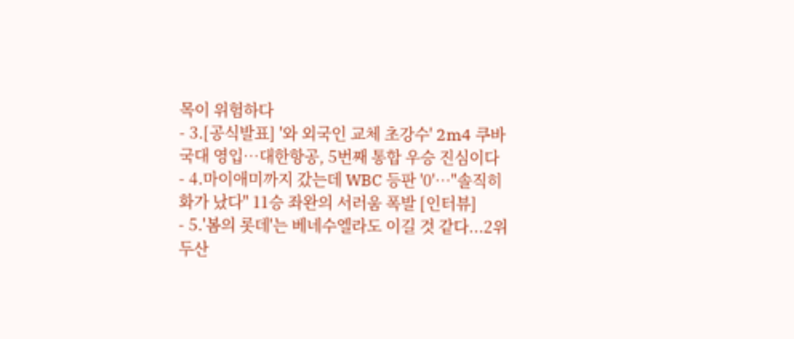목이 위험하다
- 3.[공식발표] '와 외국인 교체 초강수' 2m4 쿠바 국대 영입…대한항공, 5번째 통합 우승 진심이다
- 4.마이애미까지 갔는데 WBC 등판 '0'…"솔직히 화가 났다" 11승 좌완의 서러움 폭발 [인터뷰]
- 5.'봄의 롯데'는 베네수엘라도 이길 것 같다...2위 두산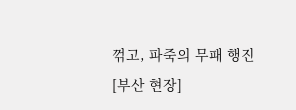꺾고, 파죽의 무패 행진 [부산 현장]